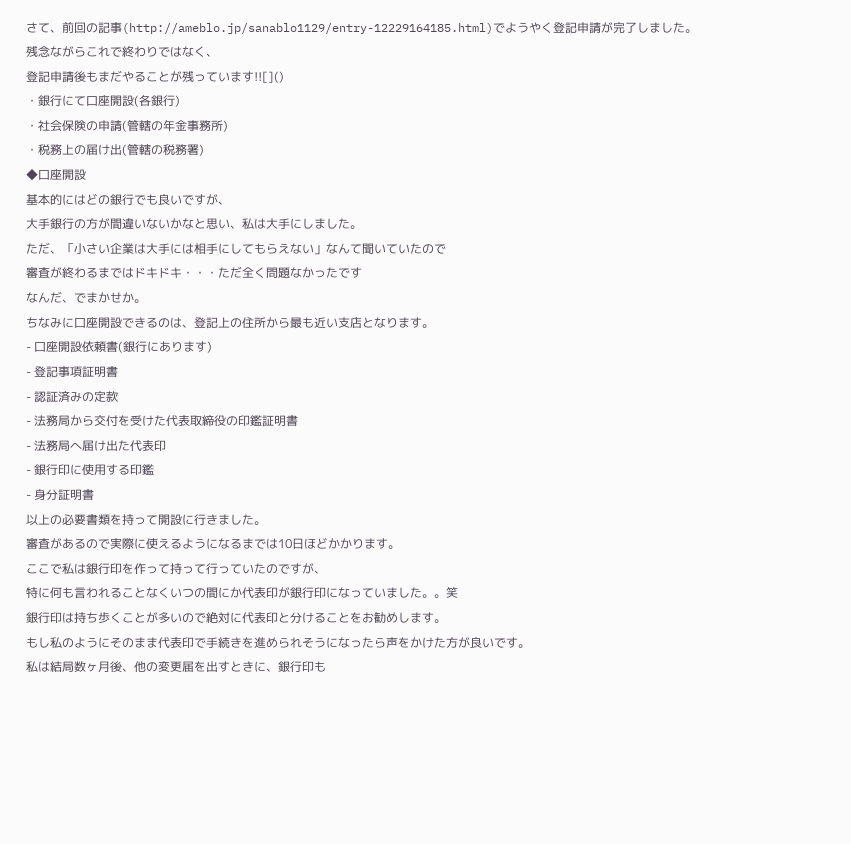さて、前回の記事(http://ameblo.jp/sanablo1129/entry-12229164185.html)でようやく登記申請が完了しました。
残念ながらこれで終わりではなく、
登記申請後もまだやることが残っています!![]()
・銀行にて口座開設(各銀行)
・社会保険の申請(管轄の年金事務所)
・税務上の届け出(管轄の税務署)
◆口座開設
基本的にはどの銀行でも良いですが、
大手銀行の方が間違いないかなと思い、私は大手にしました。
ただ、「小さい企業は大手には相手にしてもらえない」なんて聞いていたので
審査が終わるまではドキドキ・・・ただ全く問題なかったです
なんだ、でまかせか。
ちなみに口座開設できるのは、登記上の住所から最も近い支店となります。
- 口座開設依頼書(銀行にあります)
- 登記事項証明書
- 認証済みの定款
- 法務局から交付を受けた代表取締役の印鑑証明書
- 法務局へ届け出た代表印
- 銀行印に使用する印鑑
- 身分証明書
以上の必要書類を持って開設に行きました。
審査があるので実際に使えるようになるまでは10日ほどかかります。
ここで私は銀行印を作って持って行っていたのですが、
特に何も言われることなくいつの間にか代表印が銀行印になっていました。。笑
銀行印は持ち歩くことが多いので絶対に代表印と分けることをお勧めします。
もし私のようにそのまま代表印で手続きを進められそうになったら声をかけた方が良いです。
私は結局数ヶ月後、他の変更届を出すときに、銀行印も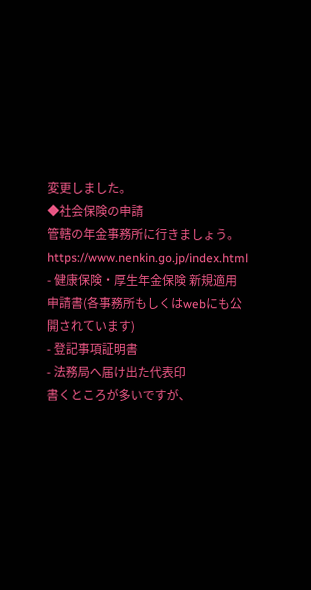変更しました。
◆社会保険の申請
管轄の年金事務所に行きましょう。https://www.nenkin.go.jp/index.html
- 健康保険・厚生年金保険 新規適用申請書(各事務所もしくはwebにも公開されています)
- 登記事項証明書
- 法務局へ届け出た代表印
書くところが多いですが、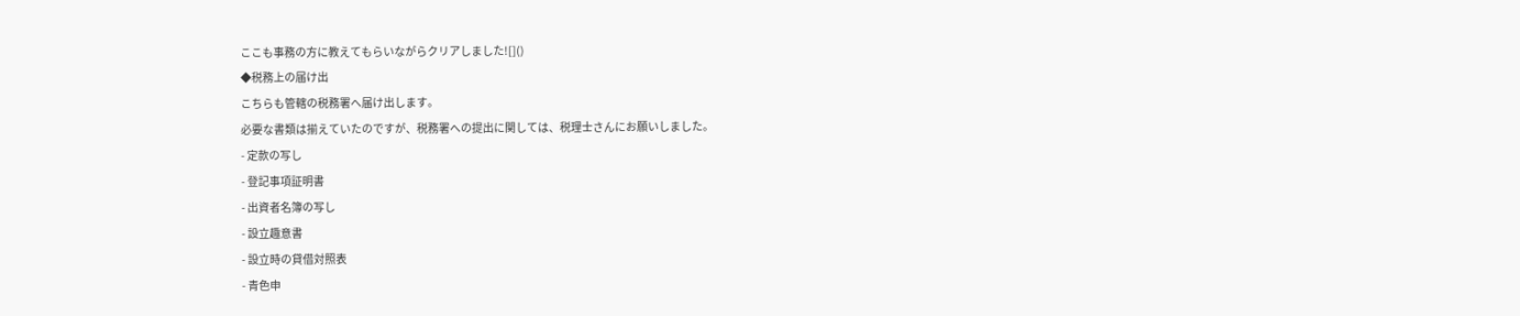ここも事務の方に教えてもらいながらクリアしました![]()
◆税務上の届け出
こちらも管轄の税務署へ届け出します。
必要な書類は揃えていたのですが、税務署への提出に関しては、税理士さんにお願いしました。
- 定款の写し
- 登記事項証明書
- 出資者名簿の写し
- 設立趣意書
- 設立時の貸借対照表
- 青色申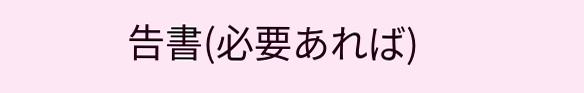告書(必要あれば)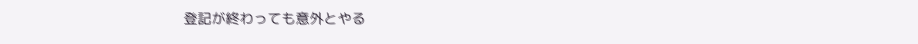登記が終わっても意外とやる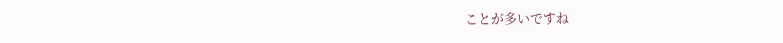ことが多いですね